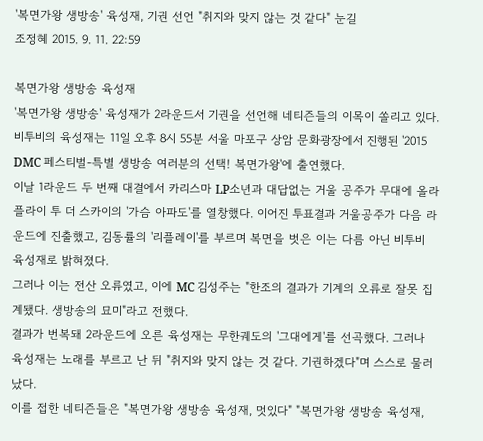'복면가왕 생방송' 육성재, 기권 선언 "취지와 맞지 않는 것 같다" 눈길
조정혜 2015. 9. 11. 22:59

복면가왕 생방송 육성재
'복면가왕 생방송' 육성재가 2라운드서 기권을 선언해 네티즌들의 이목이 쏠리고 있다.
비투비의 육성재는 11일 오후 8시 55분 서울 마포구 상암 문화광장에서 진행된 '2015 DMC 페스티벌-특별 생방송 여러분의 선택! 복면가왕'에 출연했다.
이날 1라운드 두 번째 대결에서 카리스마 LP소년과 대답없는 거울 공주가 무대에 올라 플라이 투 더 스카이의 '가슴 아파도'를 열창했다. 이어진 투표결과 거울공주가 다음 라운드에 진출했고, 김동률의 '리플레이'를 부르며 복면을 벗은 이는 다름 아닌 비투비 육성재로 밝혀졌다.
그러나 이는 전산 오류였고, 이에 MC 김성주는 "한조의 결과가 기계의 오류로 잘못 집계됐다. 생방송의 묘미"라고 전했다.
결과가 번복돼 2라운드에 오른 육성재는 무한궤도의 '그대에게'를 선곡했다. 그러나 육성재는 노래를 부르고 난 뒤 "취지와 맞지 않는 것 같다. 기권하겠다"며 스스로 물러났다.
이를 접한 네티즌들은 "복면가왕 생방송 육성재, 멋있다" "복면가왕 생방송 육성재,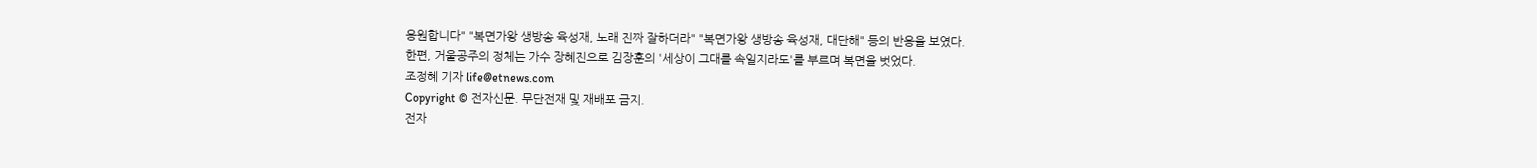응원합니다" "복면가왕 생방송 육성재, 노래 진짜 잘하더라" "복면가왕 생방송 육성재, 대단해" 등의 반응을 보였다.
한편, 거울공주의 정체는 가수 장혜진으로 김장훈의 '세상이 그대를 속일지라도'를 부르며 복면을 벗었다.
조정혜 기자 life@etnews.com
Copyright © 전자신문. 무단전재 및 재배포 금지.
전자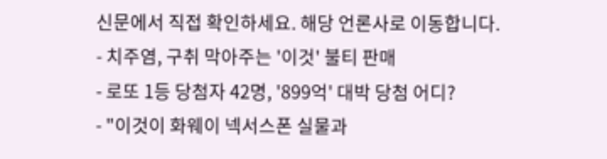신문에서 직접 확인하세요. 해당 언론사로 이동합니다.
- 치주염, 구취 막아주는 '이것' 불티 판매
- 로또 1등 당첨자 42명, '899억' 대박 당첨 어디?
- "이것이 화웨이 넥서스폰 실물과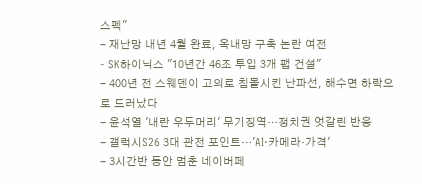스펙"
- 재난망 내년 4월 완료, 옥내망 구축 논란 여전
- SK하이닉스 "10년간 46조 투입 3개 팹 건설"
- 400년 전 스웨덴이 고의로 침몰시킨 난파선, 해수면 하락으로 드러났다
- 윤석열 '내란 우두머리' 무기징역…정치권 엇갈린 반응
- 갤럭시S26 3대 관전 포인트…'AI·카메라·가격'
- 3시간반 동안 멈춘 네이버페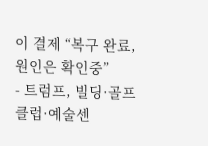이 결제 “복구 완료, 원인은 확인중”
- 트럼프, 빌딩·골프클럽·예술센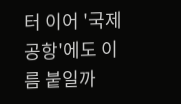터 이어 '국제공항'에도 이름 붙일까